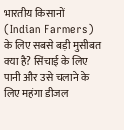भारतीय किसानों (Indian Farmers) के लिए सबसे बड़ी मुसीबत क्या है? सिंचाई के लिए पानी और उसे चलाने के लिए महंगा डीजल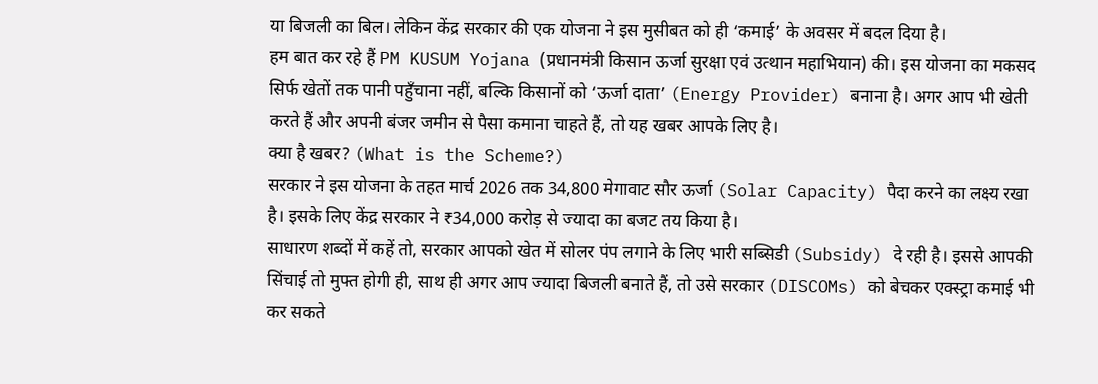या बिजली का बिल। लेकिन केंद्र सरकार की एक योजना ने इस मुसीबत को ही ‘कमाई’ के अवसर में बदल दिया है।
हम बात कर रहे हैं PM KUSUM Yojana (प्रधानमंत्री किसान ऊर्जा सुरक्षा एवं उत्थान महाभियान) की। इस योजना का मकसद सिर्फ खेतों तक पानी पहुँचाना नहीं, बल्कि किसानों को ‘ऊर्जा दाता’ (Energy Provider) बनाना है। अगर आप भी खेती करते हैं और अपनी बंजर जमीन से पैसा कमाना चाहते हैं, तो यह खबर आपके लिए है।
क्या है खबर? (What is the Scheme?)
सरकार ने इस योजना के तहत मार्च 2026 तक 34,800 मेगावाट सौर ऊर्जा (Solar Capacity) पैदा करने का लक्ष्य रखा है। इसके लिए केंद्र सरकार ने ₹34,000 करोड़ से ज्यादा का बजट तय किया है।
साधारण शब्दों में कहें तो, सरकार आपको खेत में सोलर पंप लगाने के लिए भारी सब्सिडी (Subsidy) दे रही है। इससे आपकी सिंचाई तो मुफ्त होगी ही, साथ ही अगर आप ज्यादा बिजली बनाते हैं, तो उसे सरकार (DISCOMs) को बेचकर एक्स्ट्रा कमाई भी कर सकते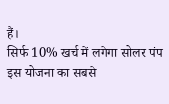हैं।
सिर्फ 10% खर्च में लगेगा सोलर पंप
इस योजना का सबसे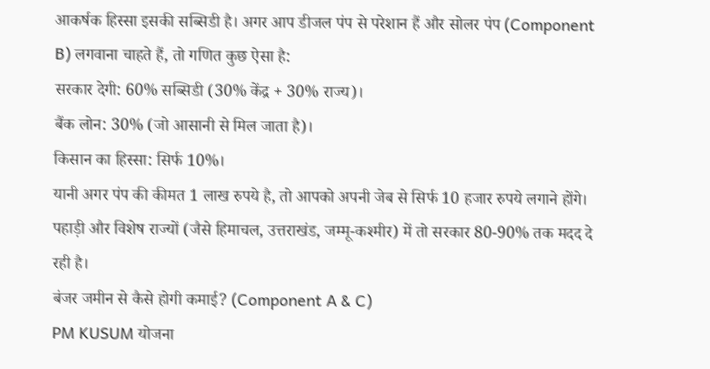आकर्षक हिस्सा इसकी सब्सिडी है। अगर आप डीजल पंप से परेशान हैं और सोलर पंप (Component B) लगवाना चाहते हैं, तो गणित कुछ ऐसा है:
सरकार देगी: 60% सब्सिडी (30% केंद्र + 30% राज्य)।
बैंक लोन: 30% (जो आसानी से मिल जाता है)।
किसान का हिस्सा: सिर्फ 10%।
यानी अगर पंप की कीमत 1 लाख रुपये है, तो आपको अपनी जेब से सिर्फ 10 हजार रुपये लगाने होंगे। पहाड़ी और विशेष राज्यों (जैसे हिमाचल, उत्तराखंड, जम्मू-कश्मीर) में तो सरकार 80-90% तक मदद दे रही है।
बंजर जमीन से कैसे होगी कमाई? (Component A & C)
PM KUSUM योजना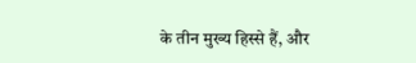के तीन मुख्य हिस्से हैं, और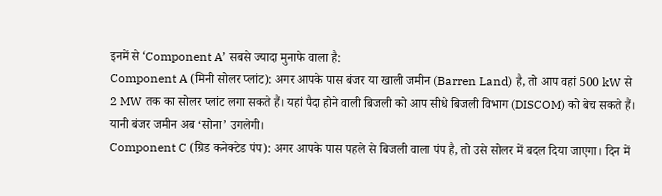इनमें से ‘Component A’ सबसे ज्यादा मुनाफे वाला है:
Component A (मिनी सोलर प्लांट): अगर आपके पास बंजर या खाली जमीन (Barren Land) है, तो आप वहां 500 kW से 2 MW तक का सोलर प्लांट लगा सकते हैं। यहां पैदा होने वाली बिजली को आप सीधे बिजली विभाग (DISCOM) को बेच सकते हैं। यानी बंजर जमीन अब ‘सोना’ उगलेगी।
Component C (ग्रिड कनेक्टेड पंप): अगर आपके पास पहले से बिजली वाला पंप है, तो उसे सोलर में बदल दिया जाएगा। दिन में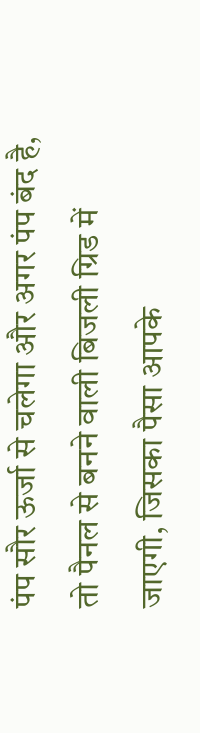पंप सौर ऊर्जा से चलेगा और अगर पंप बंद है, तो पैनल से बनने वाली बिजली ग्रिड में जाएगी, जिसका पैसा आपके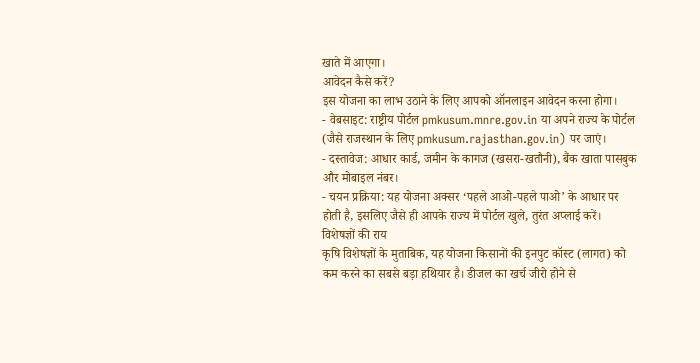खाते में आएगा।
आवेदन कैसे करें?
इस योजना का लाभ उठाने के लिए आपको ऑनलाइन आवेदन करना होगा।
- वेबसाइट: राष्ट्रीय पोर्टल pmkusum.mnre.gov.in या अपने राज्य के पोर्टल (जैसे राजस्थान के लिए pmkusum.rajasthan.gov.in) पर जाएं।
- दस्तावेज: आधार कार्ड, जमीन के कागज (खसरा-खतौनी), बैंक खाता पासबुक और मोबाइल नंबर।
- चयन प्रक्रिया: यह योजना अक्सर ‘पहले आओ-पहले पाओ’ के आधार पर होती है, इसलिए जैसे ही आपके राज्य में पोर्टल खुले, तुरंत अप्लाई करें।
विशेषज्ञों की राय
कृषि विशेषज्ञों के मुताबिक, यह योजना किसानों की इनपुट कॉस्ट (लागत) को कम करने का सबसे बड़ा हथियार है। डीजल का खर्च जीरो होने से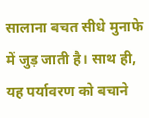सालाना बचत सीधे मुनाफे में जुड़ जाती है। साथ ही, यह पर्यावरण को बचाने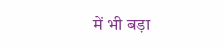में भी बड़ा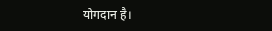योगदान है।